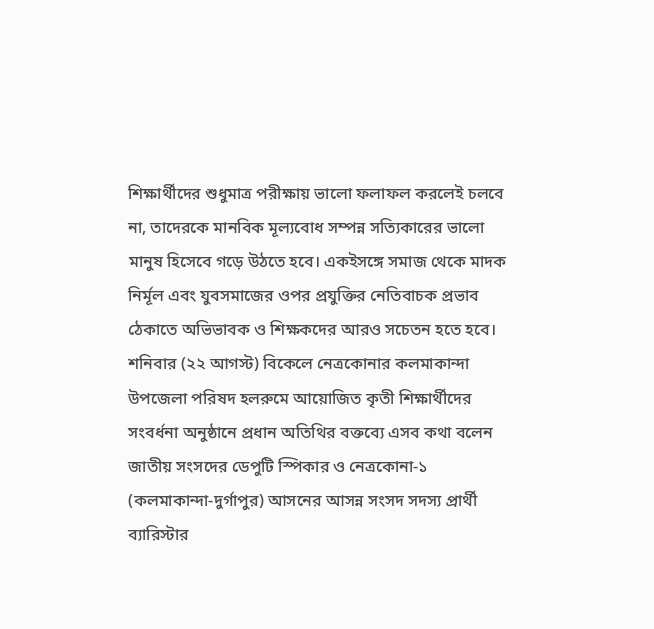শিক্ষার্থীদের শুধুমাত্র পরীক্ষায় ভালো ফলাফল করলেই চলবে না, তাদেরকে মানবিক মূল্যবোধ সম্পন্ন সত্যিকারের ভালো মানুষ হিসেবে গড়ে উঠতে হবে। একইসঙ্গে সমাজ থেকে মাদক নির্মূল এবং যুবসমাজের ওপর প্রযুক্তির নেতিবাচক প্রভাব ঠেকাতে অভিভাবক ও শিক্ষকদের আরও সচেতন হতে হবে।
শনিবার (২২ আগস্ট) বিকেলে নেত্রকোনার কলমাকান্দা উপজেলা পরিষদ হলরুমে আয়োজিত কৃতী শিক্ষার্থীদের সংবর্ধনা অনুষ্ঠানে প্রধান অতিথির বক্তব্যে এসব কথা বলেন জাতীয় সংসদের ডেপুটি স্পিকার ও নেত্রকোনা-১ (কলমাকান্দা-দুর্গাপুর) আসনের আসন্ন সংসদ সদস্য প্রার্থী ব্যারিস্টার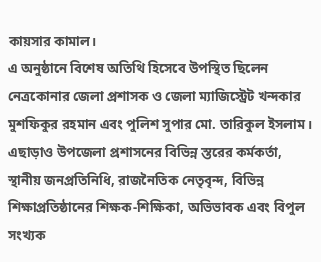কায়সার কামাল।
এ অনুষ্ঠানে বিশেষ অতিথি হিসেবে উপস্থিত ছিলেন নেত্রকোনার জেলা প্রশাসক ও জেলা ম্যাজিস্ট্রেট খন্দকার মুশফিকুর রহমান এবং পুলিশ সুপার মো. তারিকুল ইসলাম।
এছাড়াও উপজেলা প্রশাসনের বিভিন্ন স্তরের কর্মকর্তা, স্থানীয় জনপ্রতিনিধি, রাজনৈতিক নেতৃবৃন্দ, বিভিন্ন শিক্ষাপ্রতিষ্ঠানের শিক্ষক-শিক্ষিকা, অভিভাবক এবং বিপুল সংখ্যক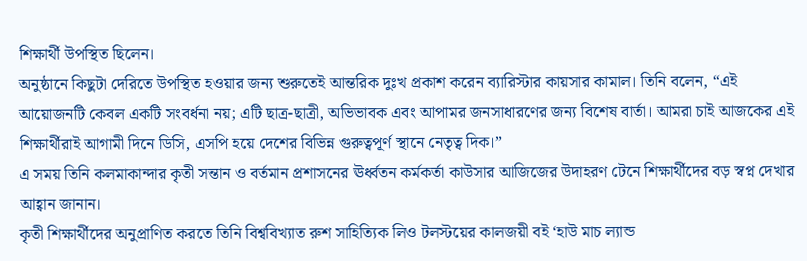শিক্ষার্থী উপস্থিত ছিলেন।
অনুষ্ঠানে কিছুটা দেরিতে উপস্থিত হওয়ার জন্য শুরুতেই আন্তরিক দুঃখ প্রকাশ করেন ব্যারিস্টার কায়সার কামাল। তিনি বলেন, “এই আয়োজনটি কেবল একটি সংবর্ধনা নয়; এটি ছাত্র-ছাত্রী, অভিভাবক এবং আপামর জনসাধারণের জন্য বিশেষ বার্তা। আমরা চাই আজকের এই শিক্ষার্থীরাই আগামী দিনে ডিসি, এসপি হয়ে দেশের বিভিন্ন গুরুত্বপূর্ণ স্থানে নেতৃত্ব দিক।”
এ সময় তিনি কলমাকান্দার কৃতী সন্তান ও বর্তমান প্রশাসনের ঊর্ধ্বতন কর্মকর্তা কাউসার আজিজের উদাহরণ টেনে শিক্ষার্থীদের বড় স্বপ্ন দেখার আহ্বান জানান।
কৃতী শিক্ষার্থীদের অনুপ্রাণিত করতে তিনি বিশ্ববিখ্যাত রুশ সাহিত্যিক লিও টলস্টয়ের কালজয়ী বই ‘হাউ মাচ ল্যান্ড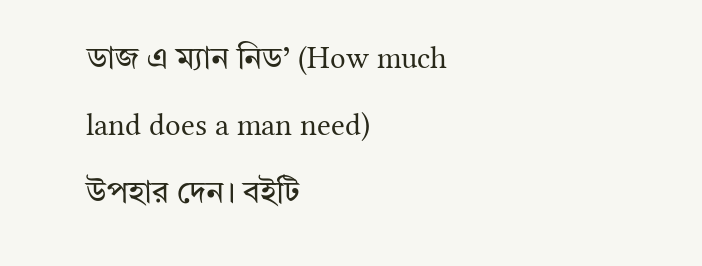ডাজ এ ম্যান নিড’ (How much land does a man need) উপহার দেন। বইটি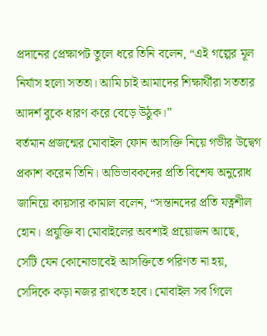প্রদানের প্রেক্ষাপট তুলে ধরে তিনি বলেন, “এই গল্পের মূল নির্যাস হলো সততা। আমি চাই আমাদের শিক্ষার্থীরা সততার আদর্শ বুকে ধারণ করে বেড়ে উঠুক।”
বর্তমান প্রজন্মের মোবাইল ফোন আসক্তি নিয়ে গভীর উদ্বেগ প্রকাশ করেন তিনি। অভিভাবকদের প্রতি বিশেষ অনুরোধ জানিয়ে কায়সার কামাল বলেন, “সন্তানদের প্রতি যত্নশীল হোন। প্রযুক্তি বা মোবাইলের অবশ্যই প্রয়োজন আছে, সেটি যেন কোনোভাবেই আসক্তিতে পরিণত না হয়, সেদিকে কড়া নজর রাখতে হবে। মোবাইল সব গিলে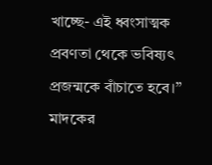খাচ্ছে- এই ধ্বংসাত্মক প্রবণতা থেকে ভবিষ্যৎ প্রজন্মকে বাঁচাতে হবে।”
মাদকের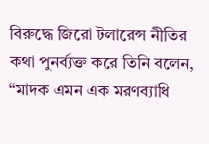বিরুদ্ধে জিরো টলারেন্স নীতির কথা পুনর্ব্যক্ত করে তিনি বলেন, “মাদক এমন এক মরণব্যাধি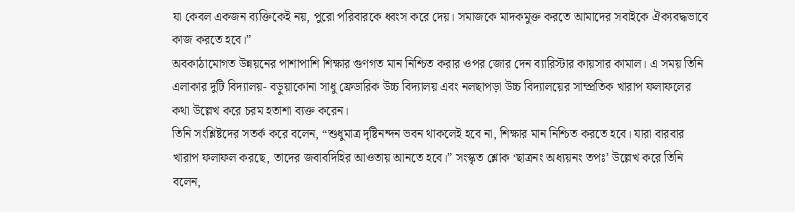যা কেবল একজন ব্যক্তিকেই নয়, পুরো পরিবারকে ধ্বংস করে দেয়। সমাজকে মাদকমুক্ত করতে আমাদের সবাইকে ঐক্যবদ্ধভাবে কাজ করতে হবে।”
অবকাঠামোগত উন্নয়নের পাশাপাশি শিক্ষার গুণগত মান নিশ্চিত করার ওপর জোর দেন ব্যারিস্টার কায়সার কামাল। এ সময় তিনি এলাকার দুটি বিদ্যালয়- বড়ুয়াকোনা সাধু ফ্রেডারিক উচ্চ বিদ্যালয় এবং নলছাপড়া উচ্চ বিদ্যালয়ের সাম্প্রতিক খারাপ ফলাফলের কথা উল্লেখ করে চরম হতাশা ব্যক্ত করেন।
তিনি সংশ্লিষ্টদের সতর্ক করে বলেন, “শুধুমাত্র দৃষ্টিনন্দন ভবন থাকলেই হবে না, শিক্ষার মান নিশ্চিত করতে হবে। যারা বারবার খারাপ ফলাফল করছে, তাদের জবাবদিহির আওতায় আনতে হবে।” সংস্কৃত শ্লোক ‘ছাত্রনং অধ্যয়নং তপঃ’ উল্লেখ করে তিনি বলেন,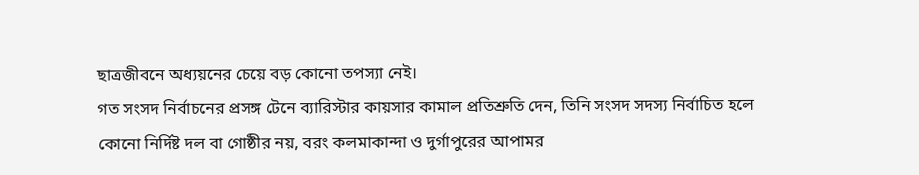ছাত্রজীবনে অধ্যয়নের চেয়ে বড় কোনো তপস্যা নেই।
গত সংসদ নির্বাচনের প্রসঙ্গ টেনে ব্যারিস্টার কায়সার কামাল প্রতিশ্রুতি দেন, তিনি সংসদ সদস্য নির্বাচিত হলে কোনো নির্দিষ্ট দল বা গোষ্ঠীর নয়, বরং কলমাকান্দা ও দুর্গাপুরের আপামর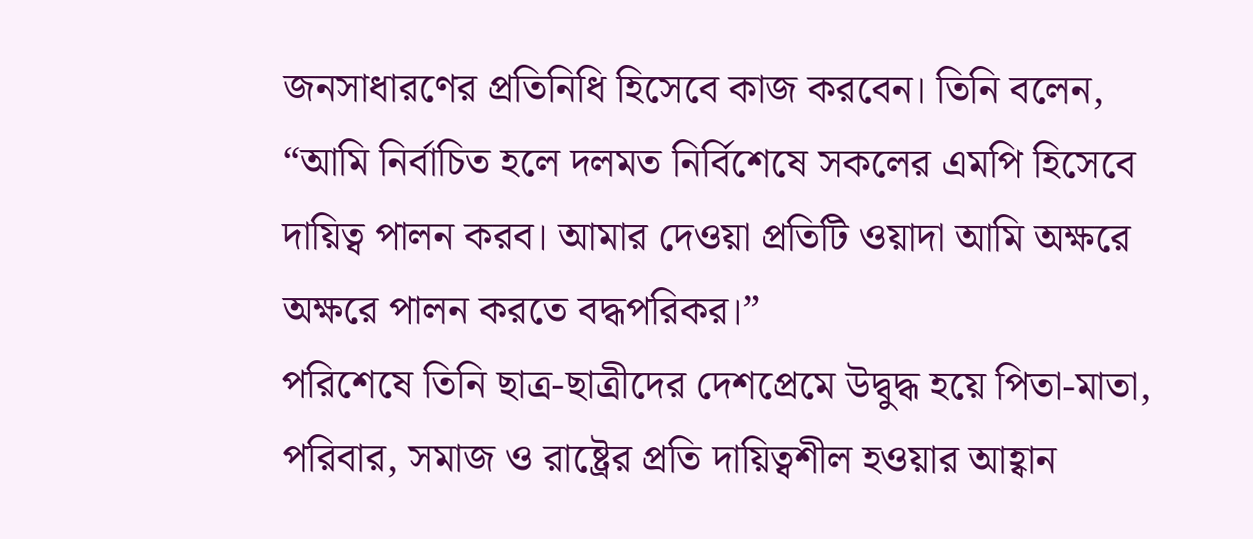জনসাধারণের প্রতিনিধি হিসেবে কাজ করবেন। তিনি বলেন, “আমি নির্বাচিত হলে দলমত নির্বিশেষে সকলের এমপি হিসেবে দায়িত্ব পালন করব। আমার দেওয়া প্রতিটি ওয়াদা আমি অক্ষরে অক্ষরে পালন করতে বদ্ধপরিকর।”
পরিশেষে তিনি ছাত্র-ছাত্রীদের দেশপ্রেমে উদ্বুদ্ধ হয়ে পিতা-মাতা, পরিবার, সমাজ ও রাষ্ট্রের প্রতি দায়িত্বশীল হওয়ার আহ্বান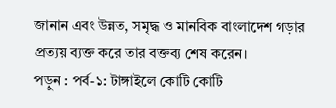জানান এবং উন্নত, সমৃদ্ধ ও মানবিক বাংলাদেশ গড়ার প্রত্যয় ব্যক্ত করে তার বক্তব্য শেষ করেন।
পড়ুন : পর্ব-১: টাঙ্গাইলে কোটি কোটি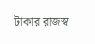টাকার রাজস্ব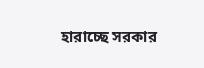হারাচ্ছে সরকার